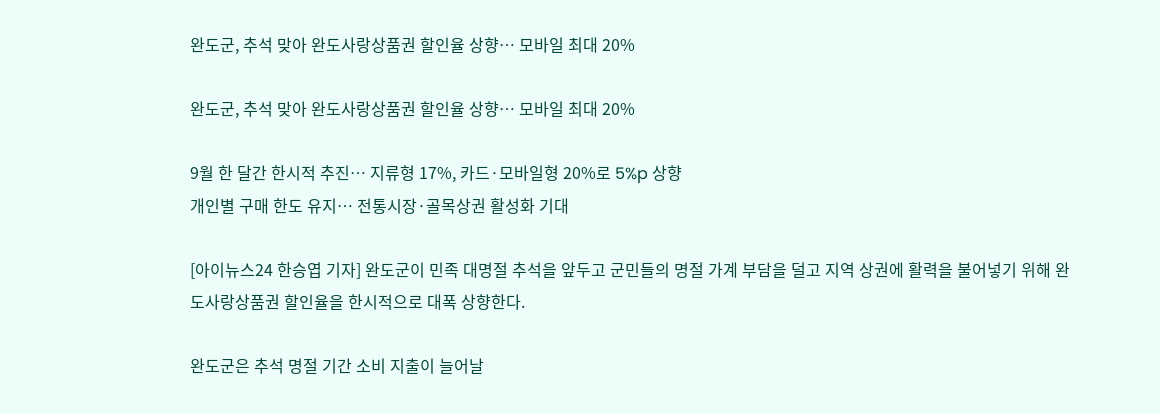완도군, 추석 맞아 완도사랑상품권 할인율 상향… 모바일 최대 20%

완도군, 추석 맞아 완도사랑상품권 할인율 상향… 모바일 최대 20%

9월 한 달간 한시적 추진… 지류형 17%, 카드·모바일형 20%로 5%p 상향
개인별 구매 한도 유지… 전통시장·골목상권 활성화 기대

[아이뉴스24 한승엽 기자] 완도군이 민족 대명절 추석을 앞두고 군민들의 명절 가계 부담을 덜고 지역 상권에 활력을 불어넣기 위해 완도사랑상품권 할인율을 한시적으로 대폭 상향한다.

완도군은 추석 명절 기간 소비 지출이 늘어날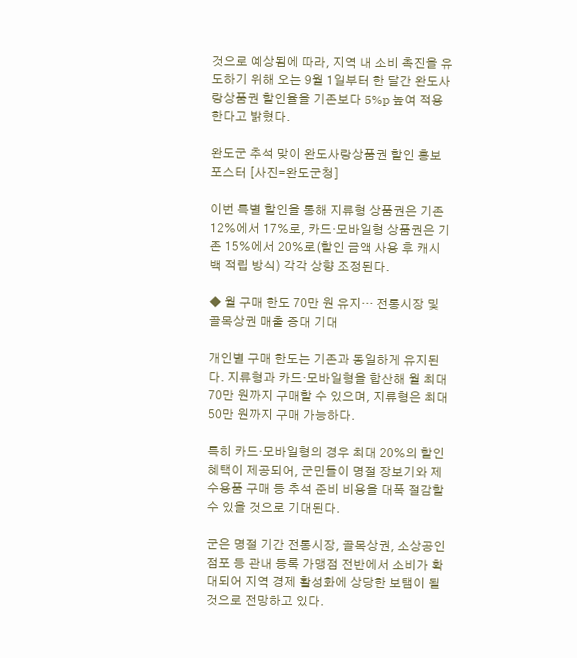것으로 예상됨에 따라, 지역 내 소비 촉진을 유도하기 위해 오는 9월 1일부터 한 달간 완도사랑상품권 할인율을 기존보다 5%p 높여 적용한다고 밝혔다.

완도군 추석 맞이 완도사랑상품권 할인 홍보 포스터 [사진=완도군청]

이번 특별 할인을 통해 지류형 상품권은 기존 12%에서 17%로, 카드·모바일형 상품권은 기존 15%에서 20%로(할인 금액 사용 후 캐시백 적립 방식) 각각 상향 조정된다.

◆ 월 구매 한도 70만 원 유지… 전통시장 및 골목상권 매출 증대 기대

개인별 구매 한도는 기존과 동일하게 유지된다. 지류형과 카드·모바일형을 합산해 월 최대 70만 원까지 구매할 수 있으며, 지류형은 최대 50만 원까지 구매 가능하다.

특히 카드·모바일형의 경우 최대 20%의 할인 혜택이 제공되어, 군민들이 명절 장보기와 제수용품 구매 등 추석 준비 비용을 대폭 절감할 수 있을 것으로 기대된다.

군은 명절 기간 전통시장, 골목상권, 소상공인 점포 등 관내 등록 가맹점 전반에서 소비가 확대되어 지역 경제 활성화에 상당한 보탬이 될 것으로 전망하고 있다.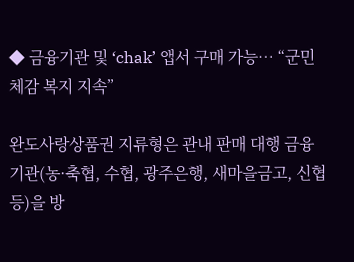◆ 금융기관 및 ‘chak’ 앱서 구매 가능… “군민 체감 복지 지속”

완도사랑상품권 지류형은 관내 판매 대행 금융기관(농·축협, 수협, 광주은행, 새마을금고, 신협 등)을 방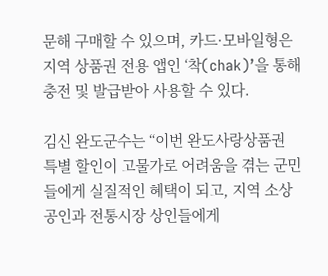문해 구매할 수 있으며, 카드·모바일형은 지역 상품권 전용 앱인 ‘착(chak)’을 통해 충전 및 발급받아 사용할 수 있다.

김신 완도군수는 “이번 완도사랑상품권 특별 할인이 고물가로 어려움을 겪는 군민들에게 실질적인 혜택이 되고, 지역 소상공인과 전통시장 상인들에게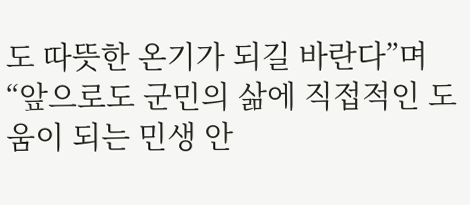도 따뜻한 온기가 되길 바란다”며 “앞으로도 군민의 삶에 직접적인 도움이 되는 민생 안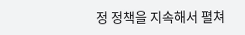정 정책을 지속해서 펼쳐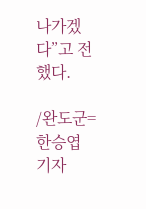나가겠다”고 전했다.

/완도군=한승엽 기자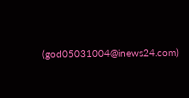(god05031004@inews24.com)